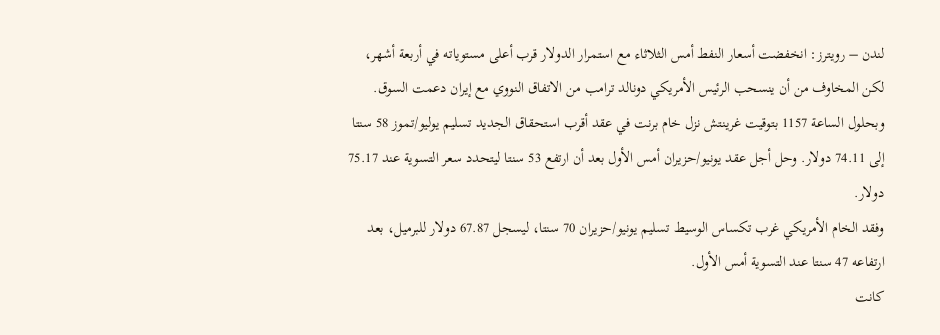لندن – رويترز: انخفضت أسعار النفط أمس الثلاثاء مع استمرار الدولار قرب أعلى مستوياته في أربعة أشهر، لكن المخاوف من أن ينسحب الرئيس الأمريكي دونالد ترامب من الاتفاق النووي مع إيران دعمت السوق.
وبحلول الساعة 1157 بتوقيت غرينتش نزل خام برنت في عقد أقرب استحقاق الجديد تسليم يوليو/تموز 58 سنتا إلى 74.11 دولار. وحل أجل عقد يونيو/حزيران أمس الأول بعد أن ارتفع 53 سنتا ليتحدد سعر التسوية عند 75.17 دولار.
وفقد الخام الأمريكي غرب تكساس الوسيط تسليم يونيو/حزيران 70 سنتا، ليسجل 67.87 دولار للبرميل، بعد ارتفاعه 47 سنتا عند التسوية أمس الأول.
كانت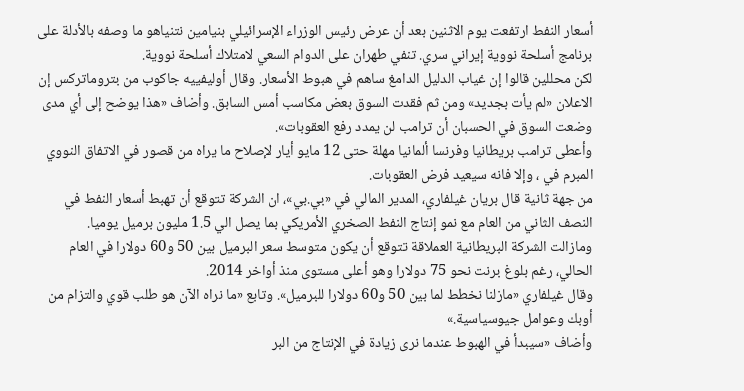أسعار النفط ارتفعت يوم الاثنين بعد أن عرض رئيس الوزراء الإسرائيلي بنيامين نتنياهو ما وصفه بالأدلة على برنامج أسلحة نووية إيراني سري. تنفي طهران على الدوام السعي لامتلاك أسلحة نووية.
لكن محللين قالوا إن غياب الدليل الدامغ ساهم في هبوط الأسعار. وقال أوليفييه جاكوب من بتروماتركس إن الاعلان «لم يأت بجديد» ومن ثم فقدت السوق بعض مكاسب أمس السابق. وأضاف «هذا يوضح إلى أي مدى وضعت السوق في الحسبان أن ترامب لن يمدد رفع العقوبات».
وأعطى ترامب بريطانيا وفرنسا ألمانيا مهلة حتى 12 مايو أيار لإصلاح ما يراه من قصور في الاتفاق النووي المبرم في ، وإلا فانه سيعيد فرض العقوبات.
من جهة ثانية قال بريان غيلفاري، المدير المالي في «بي.بي»، ان الشركة تتوقع أن تهبط أسعار النفط في النصف الثاني من العام مع نمو إنتاج النفط الصخري الأمريكي بما يصل الي 1.5 مليون برميل يوميا.
ومازالت الشركة البريطانية العملاقة تتوقع أن يكون متوسط سعر البرميل بين 50 و60 دولارا في العام الحالي، رغم بلوغ برنت نحو 75 دولارا وهو أعلى مستوى منذ أواخر 2014.
وقال غيلفاري «مازلنا نخطط لما بين 50 و60 دولارا للبرميل». وتابع «ما نراه الآن هو طلب قوي والتزام من أوبك وعوامل جيوسياسية.»
وأضاف «سيبدأ في الهبوط عندما نرى زيادة في الإنتاج من البر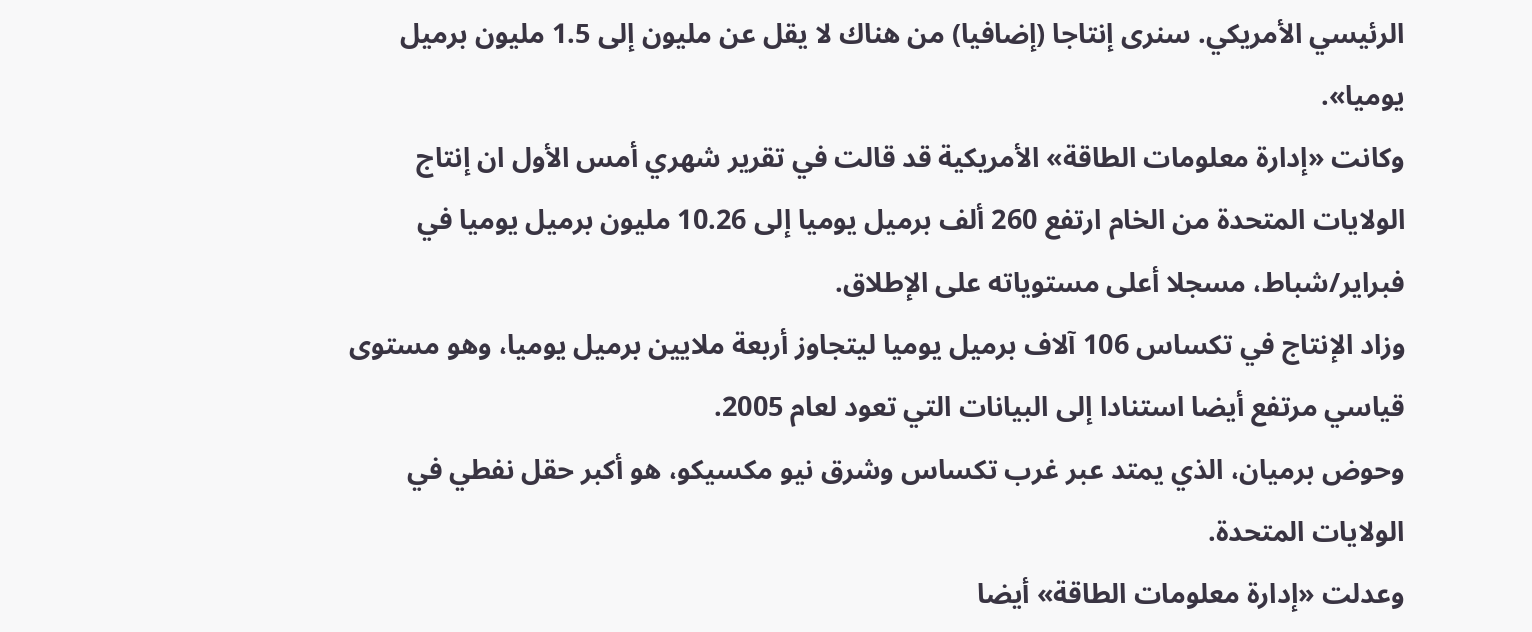الرئيسي الأمريكي. سنرى إنتاجا (إضافيا) من هناك لا يقل عن مليون إلى 1.5 مليون برميل يوميا».
وكانت «إدارة معلومات الطاقة» الأمريكية قد قالت في تقرير شهري أمس الأول ان إنتاج الولايات المتحدة من الخام ارتفع 260 ألف برميل يوميا إلى 10.26 مليون برميل يوميا في فبراير/شباط، مسجلا أعلى مستوياته على الإطلاق.
وزاد الإنتاج في تكساس 106 آلاف برميل يوميا ليتجاوز أربعة ملايين برميل يوميا، وهو مستوى قياسي مرتفع أيضا استنادا إلى البيانات التي تعود لعام 2005.
وحوض برميان، الذي يمتد عبر غرب تكساس وشرق نيو مكسيكو، هو أكبر حقل نفطي في الولايات المتحدة.
وعدلت «إدارة معلومات الطاقة» أيضا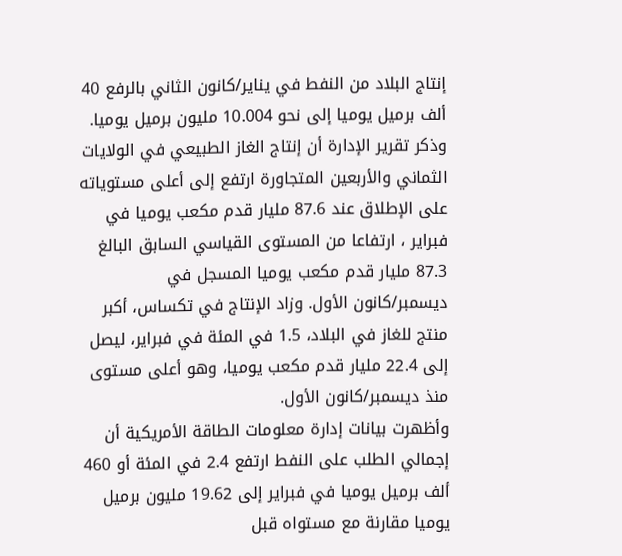إنتاج البلاد من النفط في يناير/كانون الثاني بالرفع 40 ألف برميل يوميا إلى نحو 10.004 مليون برميل يوميا.
وذكر تقرير الإدارة أن إنتاج الغاز الطبيعي في الولايات الثماني والأربعين المتجاورة ارتفع إلى أعلى مستوياته على الإطلاق عند 87.6 مليار قدم مكعب يوميا في فبراير ، ارتفاعا من المستوى القياسي السابق البالغ 87.3 مليار قدم مكعب يوميا المسجل في ديسمبر/كانون الأول. وزاد الإنتاج في تكساس، أكبر منتج للغاز في البلاد، 1.5 في المئة في فبراير، ليصل إلى 22.4 مليار قدم مكعب يوميا، وهو أعلى مستوى منذ ديسمبر/كانون الأول.
وأظهرت بيانات إدارة معلومات الطاقة الأمريكية أن إجمالي الطلب على النفط ارتفع 2.4 في المئة أو 460 ألف برميل يوميا في فبراير إلى 19.62 مليون برميل يوميا مقارنة مع مستواه قبل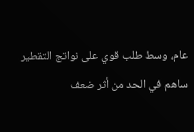عام، وسط طلب قوي على نواتج التقطير ساهم في الحد من أثر ضعف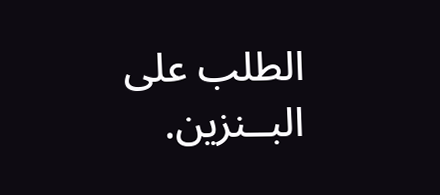الطلب على البــنزين.